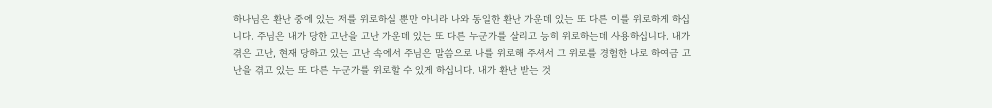하나님은 환난 중에 있는 저를 위로하실 뿐만 아니라 나와 동일한 환난 가운데 있는 또 다른 이를 위로하게 하십니다. 주님은 내가 당한 고난을 고난 가운데 있는 또 다른 누군가를 살리고 능히 위로하는데 사용하십니다. 내가 겪은 고난, 현재 당하고 있는 고난 속에서 주님은 말씀으로 나를 위로해 주셔서 그 위로를 경험한 나로 하여금 고난을 겪고 있는 또 다른 누군가를 위로할 수 있게 하십니다. 내가 환난 받는 것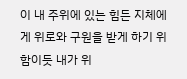이 내 주위에 있는 힘든 지체에게 위로와 구원을 받게 하기 위함이듯 내가 위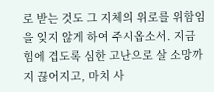로 받는 것도 그 지체의 위로를 위함임을 잊지 않게 하여 주시옵소서. 지금 힘에 겹도록 심한 고난으로 살 소망까지 끊어지고, 마치 사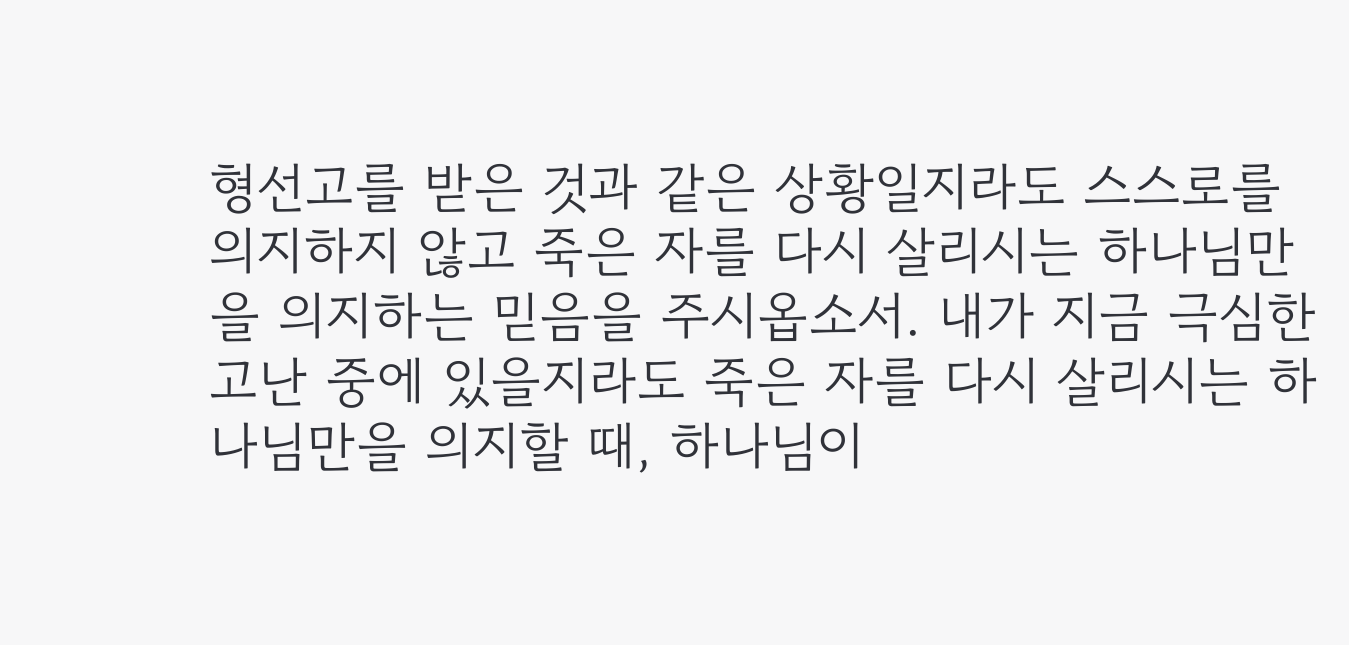형선고를 받은 것과 같은 상황일지라도 스스로를 의지하지 않고 죽은 자를 다시 살리시는 하나님만을 의지하는 믿음을 주시옵소서. 내가 지금 극심한 고난 중에 있을지라도 죽은 자를 다시 살리시는 하나님만을 의지할 때, 하나님이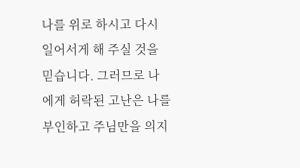나를 위로 하시고 다시 일어서게 해 주실 것을 믿습니다. 그러므로 나에게 허락된 고난은 나를 부인하고 주님만을 의지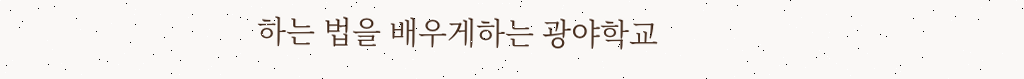하는 법을 배우게하는 광야학교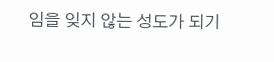임을 잊지 않는 성도가 되기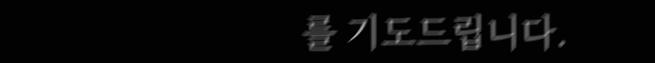를 기도드립니다.